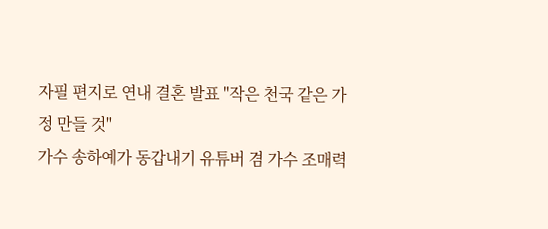자필 편지로 연내 결혼 발표 "작은 천국 같은 가정 만들 것"
가수 송하예가 동갑내기 유튜버 겸 가수 조매력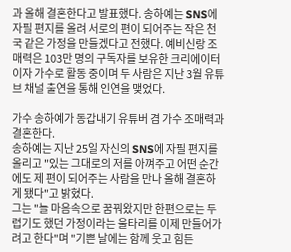과 올해 결혼한다고 발표했다. 송하예는 SNS에 자필 편지를 올려 서로의 편이 되어주는 작은 천국 같은 가정을 만들겠다고 전했다. 예비신랑 조매력은 103만 명의 구독자를 보유한 크리에이터이자 가수로 활동 중이며 두 사람은 지난 3월 유튜브 채널 출연을 통해 인연을 맺었다.

가수 송하예가 동갑내기 유튜버 겸 가수 조매력과 결혼한다.
송하예는 지난 25일 자신의 SNS에 자필 편지를 올리고 "있는 그대로의 저를 아껴주고 어떤 순간에도 제 편이 되어주는 사람을 만나 올해 결혼하게 됐다"고 밝혔다.
그는 "늘 마음속으로 꿈꿔왔지만 한편으로는 두렵기도 했던 가정이라는 울타리를 이제 만들어가려고 한다"며 "기쁜 날에는 함께 웃고 힘든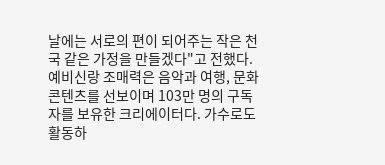날에는 서로의 편이 되어주는 작은 천국 같은 가정을 만들겠다"고 전했다.
예비신랑 조매력은 음악과 여행, 문화 콘텐츠를 선보이며 103만 명의 구독자를 보유한 크리에이터다. 가수로도 활동하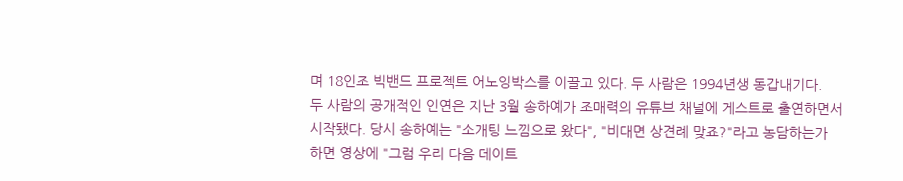며 18인조 빅밴드 프로젝트 어노잉박스를 이끌고 있다. 두 사람은 1994년생 동갑내기다.
두 사람의 공개적인 인연은 지난 3월 송하예가 조매력의 유튜브 채널에 게스트로 출연하면서 시작됐다. 당시 송하예는 "소개팅 느낌으로 왔다", "비대면 상견례 맞죠?"라고 농담하는가 하면 영상에 "그럼 우리 다음 데이트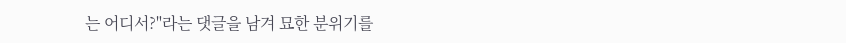는 어디서?"라는 댓글을 남겨 묘한 분위기를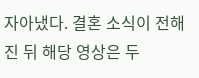자아냈다. 결혼 소식이 전해진 뒤 해당 영상은 두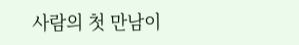사람의 첫 만남이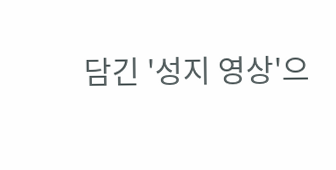담긴 '성지 영상'으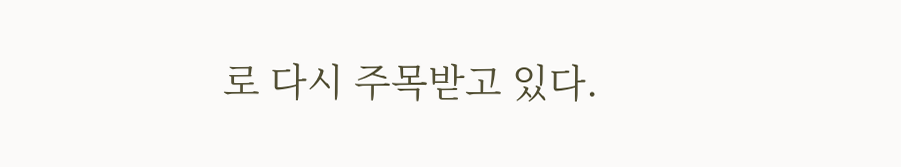로 다시 주목받고 있다.